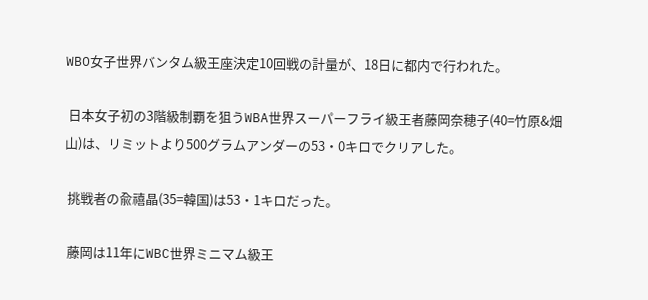WBO女子世界バンタム級王座決定10回戦の計量が、18日に都内で行われた。

 日本女子初の3階級制覇を狙うWBA世界スーパーフライ級王者藤岡奈穂子(40=竹原&畑山)は、リミットより500グラムアンダーの53・0キロでクリアした。

 挑戦者の兪禧晶(35=韓国)は53・1キロだった。

 藤岡は11年にWBC世界ミニマム級王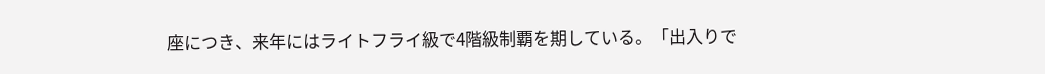座につき、来年にはライトフライ級で4階級制覇を期している。「出入りで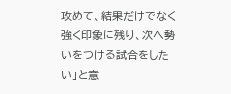攻めて、結果だけでなく強く印象に残り、次へ勢いをつける試合をしたい」と意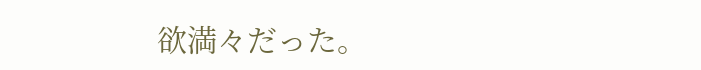欲満々だった。